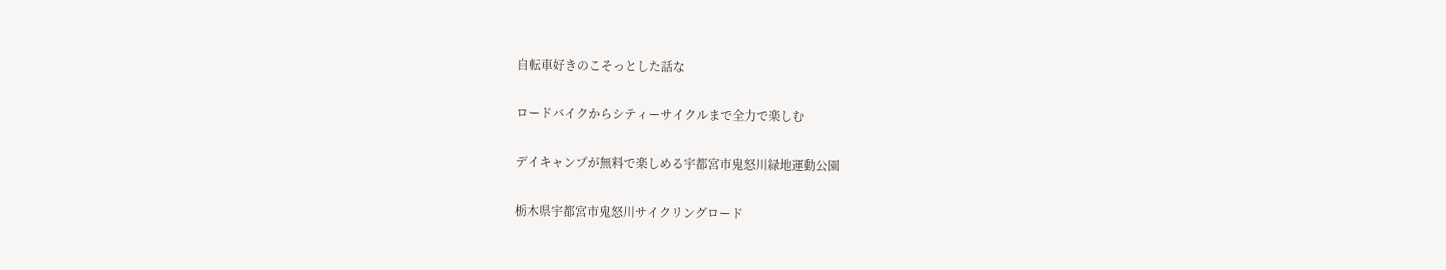自転車好きのこそっとした話な

ロードバイクからシティーサイクルまで全力で楽しむ

デイキャンプが無料で楽しめる宇都宮市鬼怒川緑地運動公園

栃木県宇都宮市鬼怒川サイクリングロード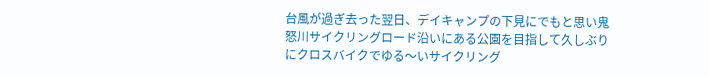台風が過ぎ去った翌日、デイキャンプの下見にでもと思い鬼怒川サイクリングロード沿いにある公園を目指して久しぶりにクロスバイクでゆる〜いサイクリング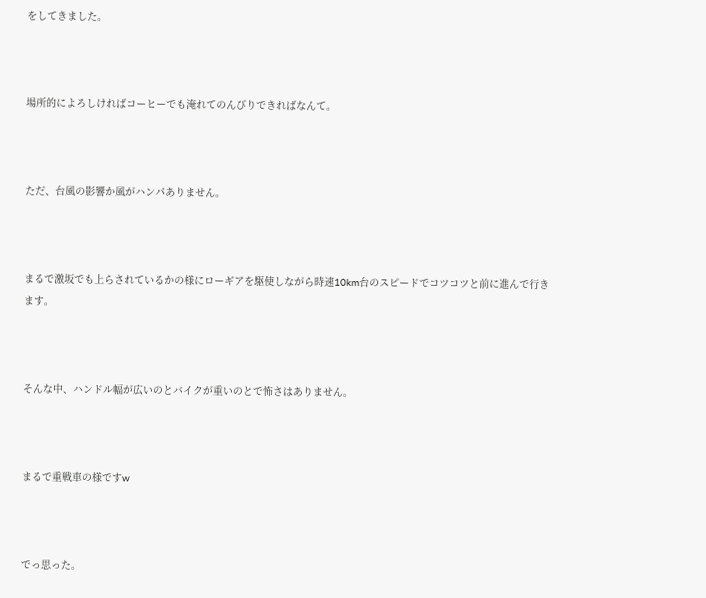をしてきました。



場所的によろしければコーヒーでも淹れてのんびりできればなんて。



ただ、台風の影響か風がハンパありません。



まるで激坂でも上らされているかの様にローギアを駆使しながら時速10km台のスピードでコツコツと前に進んで行きます。



そんな中、ハンドル幅が広いのとバイクが重いのとで怖さはありません。



まるで重戦車の様ですw



でっ思った。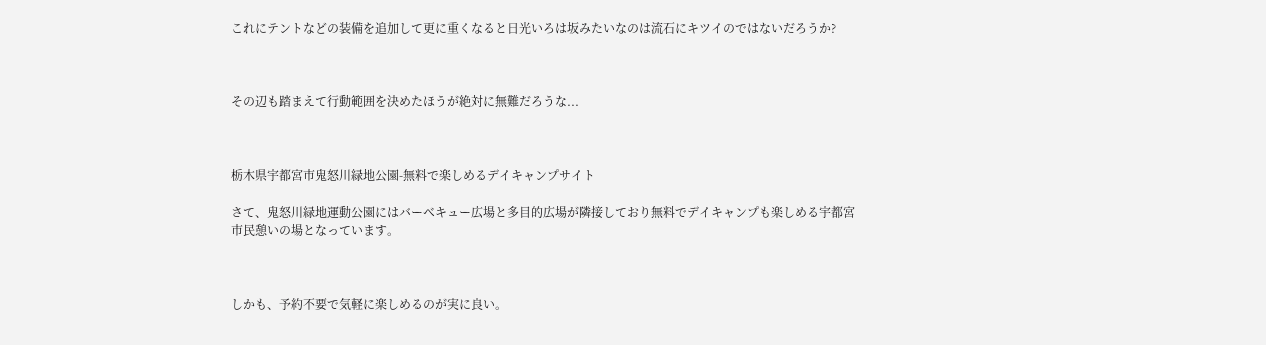これにテントなどの装備を追加して更に重くなると日光いろは坂みたいなのは流石にキツイのではないだろうか?



その辺も踏まえて行動範囲を決めたほうが絶対に無難だろうな...



栃木県宇都宮市鬼怒川緑地公園-無料で楽しめるデイキャンプサイト

さて、鬼怒川緑地運動公園にはバーベキュー広場と多目的広場が隣接しており無料でデイキャンプも楽しめる宇都宮市民憩いの場となっています。



しかも、予約不要で気軽に楽しめるのが実に良い。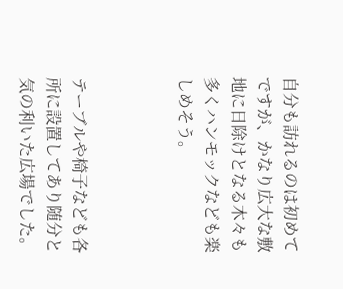自分も訪れるのは初めてですが、かなり広大な敷地に日除けとなる木々も多くハンモックなども楽しめそう。



テーブルや椅子なども各所に設置してあり随分と気の利いた広場でした。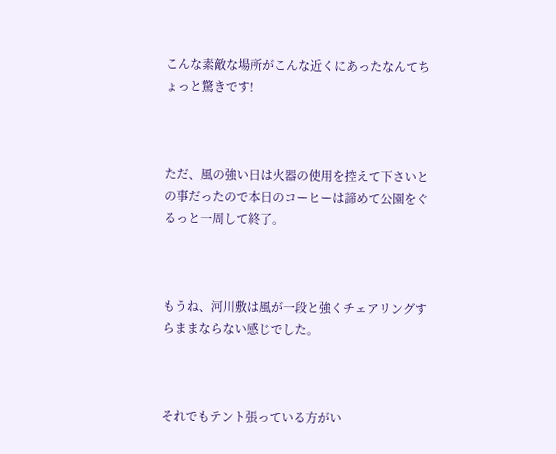こんな素敵な場所がこんな近くにあったなんてちょっと驚きです!



ただ、風の強い日は火器の使用を控えて下さいとの事だったので本日のコーヒーは諦めて公園をぐるっと一周して終了。



もうね、河川敷は風が一段と強くチェアリングすらままならない感じでした。



それでもテント張っている方がい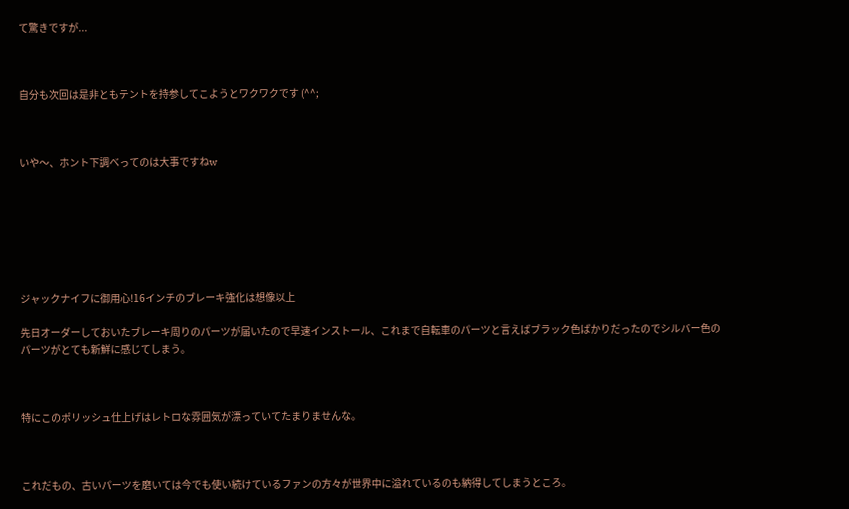て驚きですが...



自分も次回は是非ともテントを持参してこようとワクワクです (^^;



いや〜、ホント下調べってのは大事ですねw







ジャックナイフに御用心!16インチのブレーキ強化は想像以上

先日オーダーしておいたブレーキ周りのパーツが届いたので早速インストール、これまで自転車のパーツと言えばブラック色ばかりだったのでシルバー色のパーツがとても新鮮に感じてしまう。



特にこのポリッシュ仕上げはレトロな雰囲気が漂っていてたまりませんな。



これだもの、古いパーツを磨いては今でも使い続けているファンの方々が世界中に溢れているのも納得してしまうところ。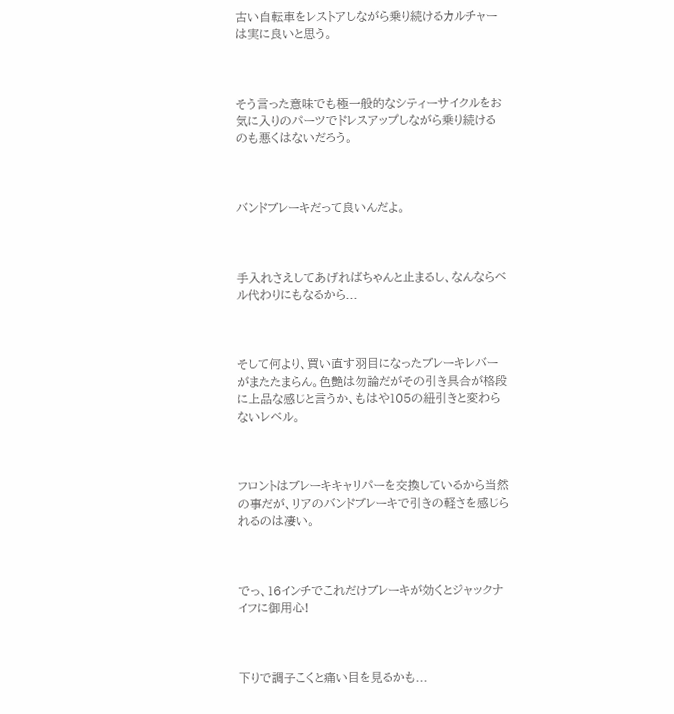古い自転車をレストアしながら乗り続けるカルチャーは実に良いと思う。



そう言った意味でも極一般的なシティーサイクルをお気に入りのパーツでドレスアップしながら乗り続けるのも悪くはないだろう。



バンドブレーキだって良いんだよ。



手入れさえしてあげればちゃんと止まるし、なんならベル代わりにもなるから...



そして何より、買い直す羽目になったブレーキレバーがまたたまらん。色艶は勿論だがその引き具合が格段に上品な感じと言うか、もはや105の紐引きと変わらないレベル。



フロントはブレーキキャリパーを交換しているから当然の事だが、リアのバンドブレーキで引きの軽さを感じられるのは凄い。



でっ、16インチでこれだけブレーキが効くとジャックナイフに御用心!



下りで調子こくと痛い目を見るかも...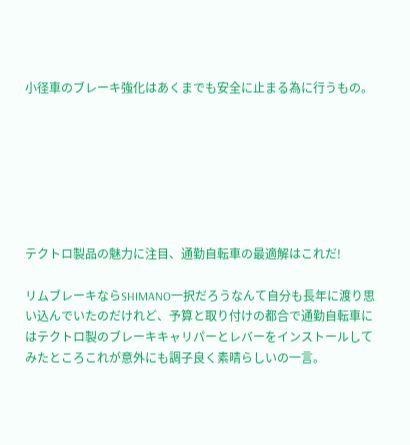小径車のブレーキ強化はあくまでも安全に止まる為に行うもの。







テクトロ製品の魅力に注目、通勤自転車の最適解はこれだ!

リムブレーキならSHIMANO一択だろうなんて自分も長年に渡り思い込んでいたのだけれど、予算と取り付けの都合で通勤自転車にはテクトロ製のブレーキキャリパーとレバーをインストールしてみたところこれが意外にも調子良く素晴らしいの一言。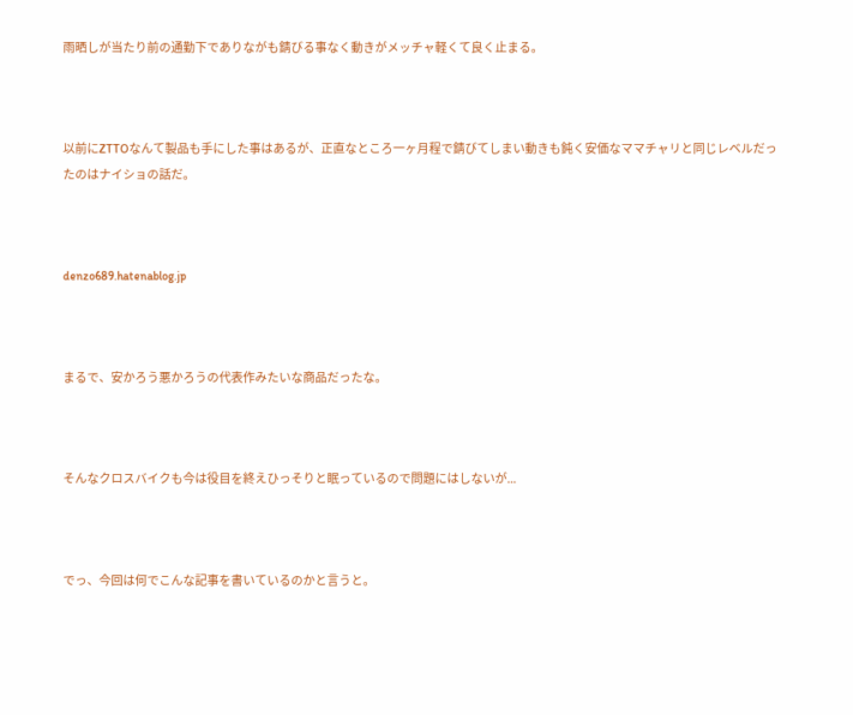雨晒しが当たり前の通勤下でありながも錆びる事なく動きがメッチャ軽くて良く止まる。



以前にZTTOなんて製品も手にした事はあるが、正直なところ一ヶ月程で錆びてしまい動きも鈍く安価なママチャリと同じレベルだったのはナイショの話だ。



denzo689.hatenablog.jp



まるで、安かろう悪かろうの代表作みたいな商品だったな。



そんなクロスバイクも今は役目を終えひっそりと眠っているので問題にはしないが...



でっ、今回は何でこんな記事を書いているのかと言うと。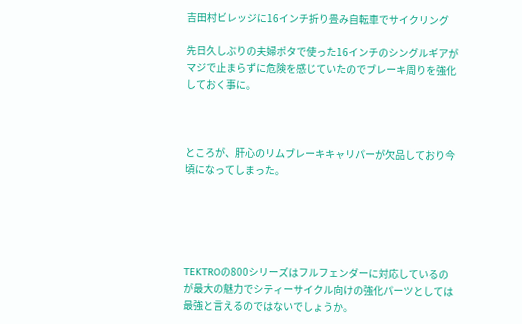吉田村ビレッジに16インチ折り畳み自転車でサイクリング

先日久しぶりの夫婦ポタで使った16インチのシングルギアがマジで止まらずに危険を感じていたのでブレーキ周りを強化しておく事に。



ところが、肝心のリムブレーキキャリパーが欠品しており今頃になってしまった。





TEKTROの800シリーズはフルフェンダーに対応しているのが最大の魅力でシティーサイクル向けの強化パーツとしては最強と言えるのではないでしょうか。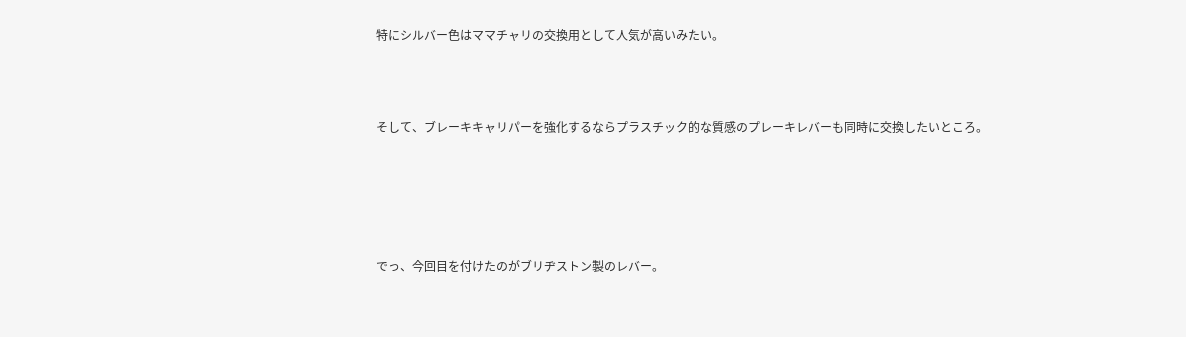特にシルバー色はママチャリの交換用として人気が高いみたい。



そして、ブレーキキャリパーを強化するならプラスチック的な質感のプレーキレバーも同時に交換したいところ。





でっ、今回目を付けたのがブリヂストン製のレバー。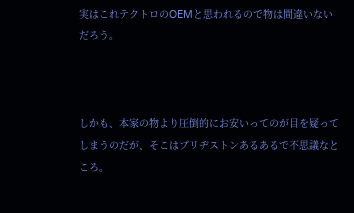実はこれテクトロのOEMと思われるので物は間違いないだろう。



しかも、本家の物より圧倒的にお安いってのが目を疑ってしまうのだが、そこはブリヂストンあるあるで不思議なところ。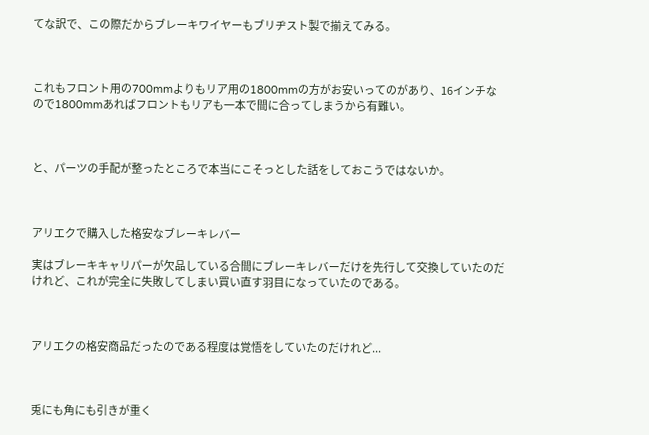てな訳で、この際だからブレーキワイヤーもブリヂスト製で揃えてみる。



これもフロント用の700mmよりもリア用の1800mmの方がお安いってのがあり、16インチなので1800mmあればフロントもリアも一本で間に合ってしまうから有難い。



と、パーツの手配が整ったところで本当にこそっとした話をしておこうではないか。



アリエクで購入した格安なブレーキレバー

実はブレーキキャリパーが欠品している合間にブレーキレバーだけを先行して交換していたのだけれど、これが完全に失敗してしまい買い直す羽目になっていたのである。



アリエクの格安商品だったのである程度は覚悟をしていたのだけれど...



兎にも角にも引きが重く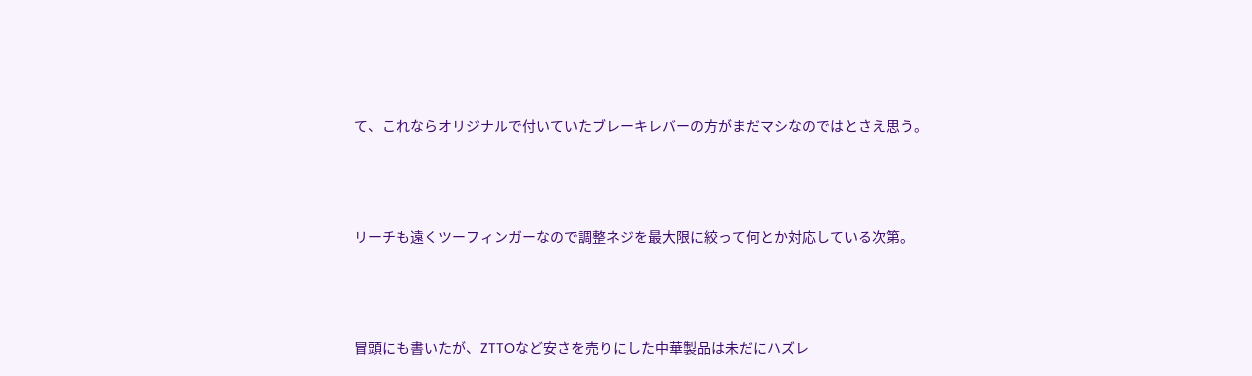て、これならオリジナルで付いていたブレーキレバーの方がまだマシなのではとさえ思う。



リーチも遠くツーフィンガーなので調整ネジを最大限に絞って何とか対応している次第。



冒頭にも書いたが、ZTTOなど安さを売りにした中華製品は未だにハズレ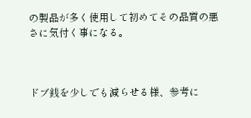の製品が多く使用して初めてその品質の悪さに気付く事になる。



ドブ銭を少しでも減らせる様、参考に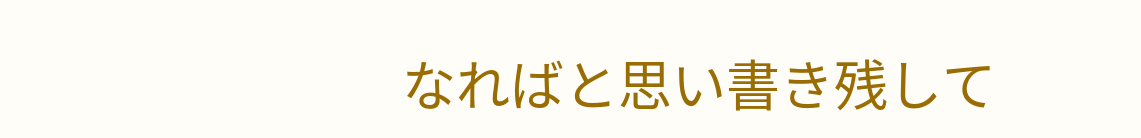なればと思い書き残して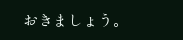おきましょう。